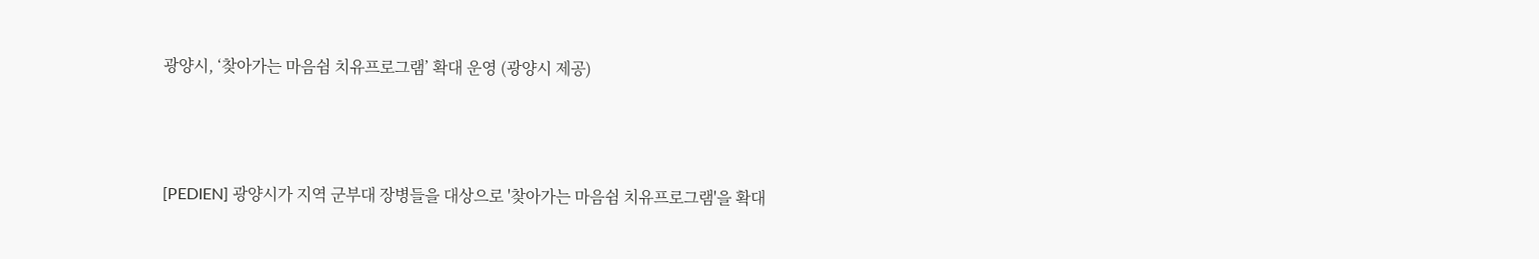광양시, ‘찾아가는 마음쉼 치유프로그램’ 확대 운영 (광양시 제공)



[PEDIEN] 광양시가 지역 군부대 장병들을 대상으로 '찾아가는 마음쉼 치유프로그램'을 확대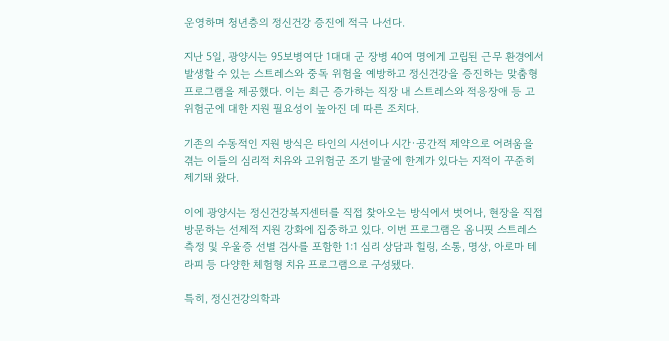운영하며 청년층의 정신건강 증진에 적극 나선다.

지난 5일, 광양시는 95보병여단 1대대 군 장병 40여 명에게 고립된 근무 환경에서 발생할 수 있는 스트레스와 중독 위험을 예방하고 정신건강을 증진하는 맞춤형 프로그램을 제공했다. 이는 최근 증가하는 직장 내 스트레스와 적응장애 등 고위험군에 대한 지원 필요성이 높아진 데 따른 조치다.

기존의 수동적인 지원 방식은 타인의 시선이나 시간·공간적 제약으로 어려움을 겪는 이들의 심리적 치유와 고위험군 조기 발굴에 한계가 있다는 지적이 꾸준히 제기돼 왔다.

이에 광양시는 정신건강복지센터를 직접 찾아오는 방식에서 벗어나, 현장을 직접 방문하는 선제적 지원 강화에 집중하고 있다. 이번 프로그램은 옴니핏 스트레스 측정 및 우울증 선별 검사를 포함한 1:1 심리 상담과 힐링, 소통, 명상, 아로마 테라피 등 다양한 체험형 치유 프로그램으로 구성됐다.

특히, 정신건강의학과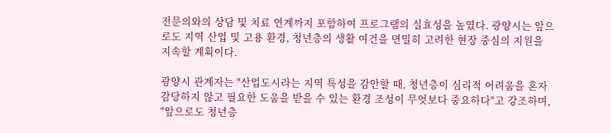전문의와의 상담 및 치료 연계까지 포함하여 프로그램의 실효성을 높였다. 광양시는 앞으로도 지역 산업 및 고용 환경, 청년층의 생활 여건을 면밀히 고려한 현장 중심의 지원을 지속할 계획이다.

광양시 관계자는 "산업도시라는 지역 특성을 감안할 때, 청년층이 심리적 어려움을 혼자 감당하지 않고 필요한 도움을 받을 수 있는 환경 조성이 무엇보다 중요하다"고 강조하며, "앞으로도 청년층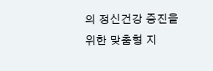의 정신건강 증진을 위한 맞춤형 지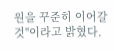원을 꾸준히 이어갈 것"이라고 밝혔다.